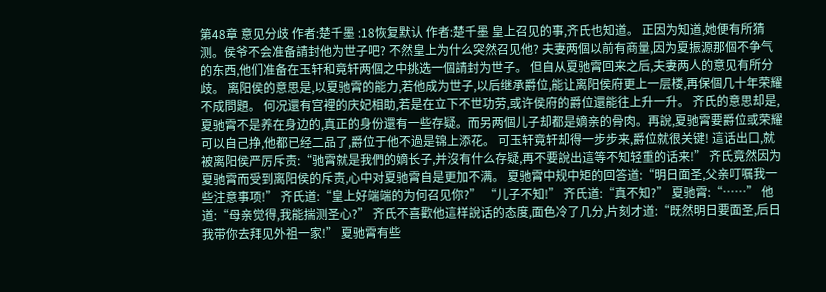第48章 意见分歧 作者:楚千墨 :18恢复默认 作者:楚千墨 皇上召见的事,齐氏也知道。 正因为知道,她便有所猜测。侯爷不会准备請封他为世子吧? 不然皇上为什么突然召见他? 夫妻两個以前有商量,因为夏振源那個不争气的东西,他们准备在玉轩和竟轩两個之中挑选一個請封为世子。 但自从夏驰霄回来之后,夫妻两人的意见有所分歧。 离阳侯的意思是,以夏驰霄的能力,若他成为世子,以后继承爵位,能让离阳侯府更上一层楼,再保個几十年荣耀不成問題。 何况還有宫裡的庆妃相助,若是在立下不世功劳,或许侯府的爵位還能往上升一升。 齐氏的意思却是,夏驰霄不是养在身边的,真正的身份還有一些存疑。而另两個儿子却都是嫡亲的骨肉。再說,夏驰霄要爵位或荣耀可以自己挣,他都已经二品了,爵位于他不過是锦上添花。 可玉轩竟轩却得一步步来,爵位就很关键! 這话出口,就被离阳侯严厉斥责:“驰霄就是我們的嫡长子,并沒有什么存疑,再不要說出這等不知轻重的话来!” 齐氏竟然因为夏驰霄而受到离阳侯的斥责,心中对夏驰霄自是更加不满。 夏驰霄中规中矩的回答道:“明日面圣,父亲叮嘱我一些注意事项!” 齐氏道:“皇上好端端的为何召见你?” “儿子不知!” 齐氏道:“真不知?” 夏驰霄:“……” 他道:“母亲觉得,我能揣测圣心?” 齐氏不喜歡他這样說话的态度,面色冷了几分,片刻才道:“既然明日要面圣,后日我带你去拜见外祖一家!” 夏驰霄有些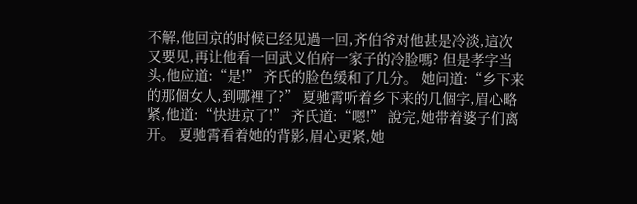不解,他回京的时候已经见過一回,齐伯爷对他甚是冷淡,這次又要见,再让他看一回武义伯府一家子的冷脸嗎? 但是孝字当头,他应道:“是!” 齐氏的脸色缓和了几分。 她问道:“乡下来的那個女人,到哪裡了?” 夏驰霄听着乡下来的几個字,眉心略紧,他道:“快进京了!” 齐氏道:“嗯!” 說完,她带着婆子们离开。 夏驰霄看着她的背影,眉心更紧,她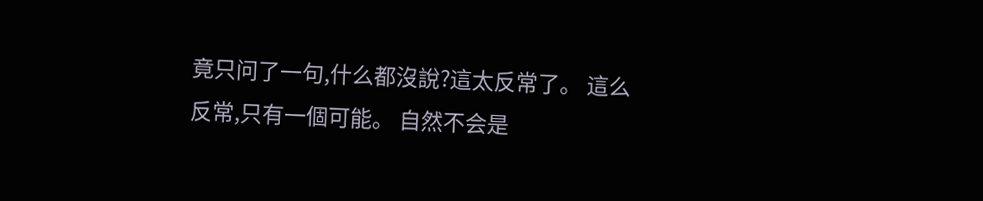竟只问了一句,什么都沒說?這太反常了。 這么反常,只有一個可能。 自然不会是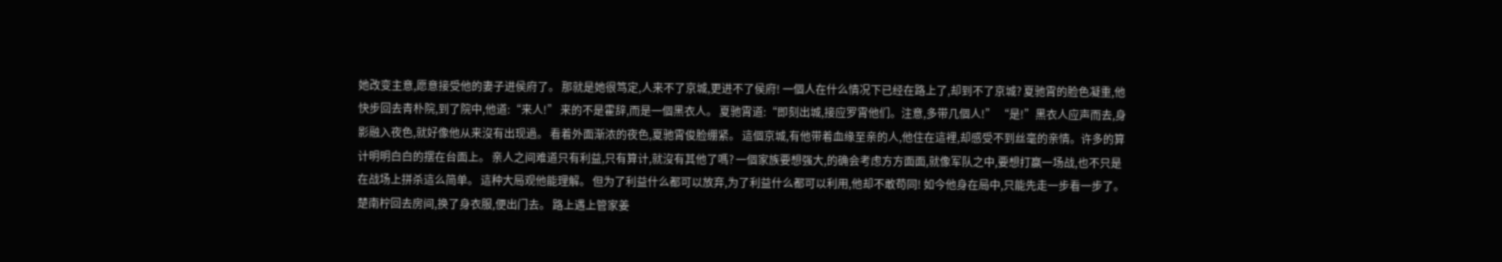她改变主意,愿意接受他的妻子进侯府了。 那就是她很笃定,人来不了京城,更进不了侯府! 一個人在什么情况下已经在路上了,却到不了京城? 夏驰霄的脸色凝重,他快步回去青朴院,到了院中,他道:“来人!” 来的不是霍辞,而是一個黑衣人。 夏驰霄道:“即刻出城,接应罗霄他们。注意,多带几個人!” “是!”黑衣人应声而去,身影融入夜色,就好像他从来沒有出现過。 看着外面渐浓的夜色,夏驰霄俊脸绷紧。 這個京城,有他带着血缘至亲的人,他住在這裡,却感受不到丝毫的亲情。许多的算计明明白白的摆在台面上。 亲人之间难道只有利益,只有算计,就沒有其他了嗎? 一個家族要想强大,的确会考虑方方面面,就像军队之中,要想打赢一场战,也不只是在战场上拼杀這么简单。 這种大局观他能理解。 但为了利益什么都可以放弃,为了利益什么都可以利用,他却不敢苟同! 如今他身在局中,只能先走一步看一步了。 楚南柠回去房间,换了身衣服,便出门去。 路上遇上管家姜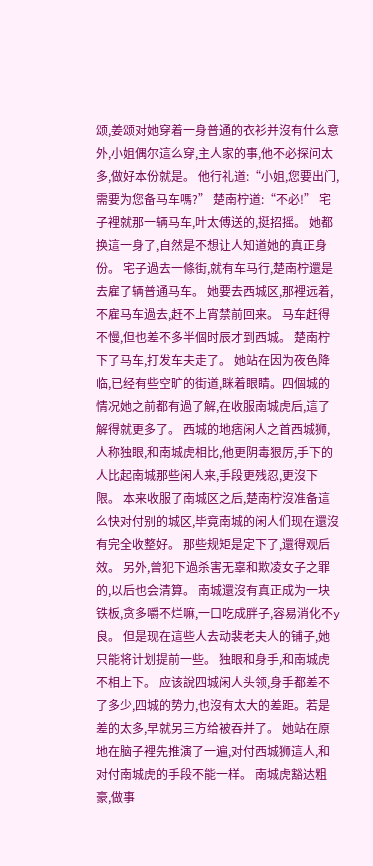颂,姜颂对她穿着一身普通的衣衫并沒有什么意外,小姐偶尔這么穿,主人家的事,他不必探问太多,做好本份就是。 他行礼道:“小姐,您要出门,需要为您备马车嗎?” 楚南柠道:“不必!” 宅子裡就那一辆马车,叶太傅送的,挺招摇。 她都换這一身了,自然是不想让人知道她的真正身份。 宅子過去一條街,就有车马行,楚南柠還是去雇了辆普通马车。 她要去西城区,那裡远着,不雇马车過去,赶不上宵禁前回来。 马车赶得不慢,但也差不多半個时辰才到西城。 楚南柠下了马车,打发车夫走了。 她站在因为夜色降临,已经有些空旷的街道,眯着眼睛。四個城的情况她之前都有過了解,在收服南城虎后,這了解得就更多了。 西城的地痞闲人之首西城狮,人称独眼,和南城虎相比,他更阴毒狠厉,手下的人比起南城那些闲人来,手段更残忍,更沒下限。 本来收服了南城区之后,楚南柠沒准备這么快对付别的城区,毕竟南城的闲人们现在還沒有完全收整好。 那些规矩是定下了,還得观后效。 另外,曾犯下過杀害无辜和欺凌女子之罪的,以后也会清算。 南城還沒有真正成为一块铁板,贪多嚼不烂嘛,一口吃成胖子,容易消化不y良。 但是现在這些人去动裴老夫人的铺子,她只能将计划提前一些。 独眼和身手,和南城虎不相上下。 应该說四城闲人头领,身手都差不了多少,四城的势力,也沒有太大的差距。若是差的太多,早就另三方给被吞并了。 她站在原地在脑子裡先推演了一遍,对付西城狮這人,和对付南城虎的手段不能一样。 南城虎豁达粗豪,做事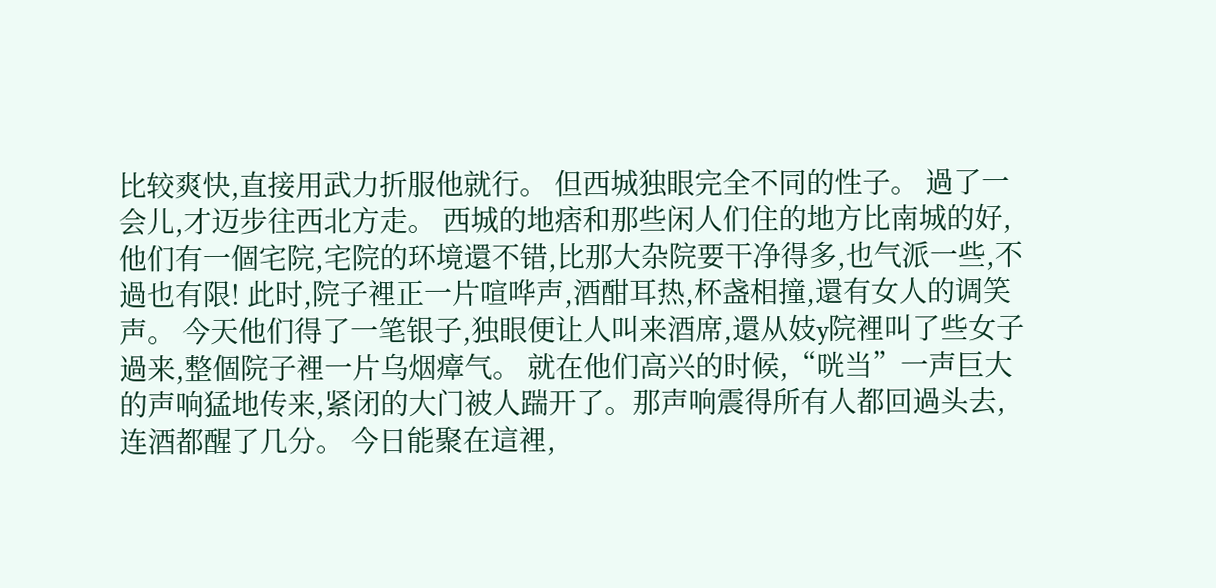比较爽快,直接用武力折服他就行。 但西城独眼完全不同的性子。 過了一会儿,才迈步往西北方走。 西城的地痞和那些闲人们住的地方比南城的好,他们有一個宅院,宅院的环境還不错,比那大杂院要干净得多,也气派一些,不過也有限! 此时,院子裡正一片喧哗声,酒酣耳热,杯盏相撞,還有女人的调笑声。 今天他们得了一笔银子,独眼便让人叫来酒席,還从妓y院裡叫了些女子過来,整個院子裡一片乌烟瘴气。 就在他们高兴的时候,“咣当”一声巨大的声响猛地传来,紧闭的大门被人踹开了。那声响震得所有人都回過头去,连酒都醒了几分。 今日能聚在這裡,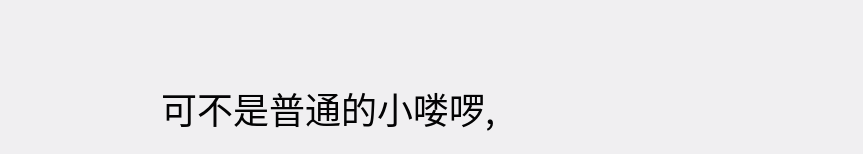可不是普通的小喽啰,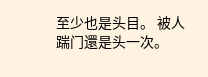至少也是头目。 被人踹门還是头一次。